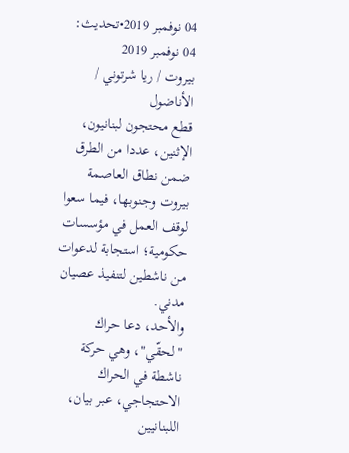04 نوفمبر 2019•تحديث: 04 نوفمبر 2019
بيروت / ريا شرتوني / الأناضول
قطع محتجون لبنانيون، الإثنين، عددا من الطرق ضمن نطاق العاصمة بيروت وجنوبها، فيما سعوا لوقف العمل في مؤسسات حكومية؛ استجابة لدعوات من ناشطين لتنفيذ عصيان مدني.
والأحد، دعا حراك "لحقّي"، وهي حركة ناشطة في الحراك الاحتجاجي، عبر بيان، اللبنانيين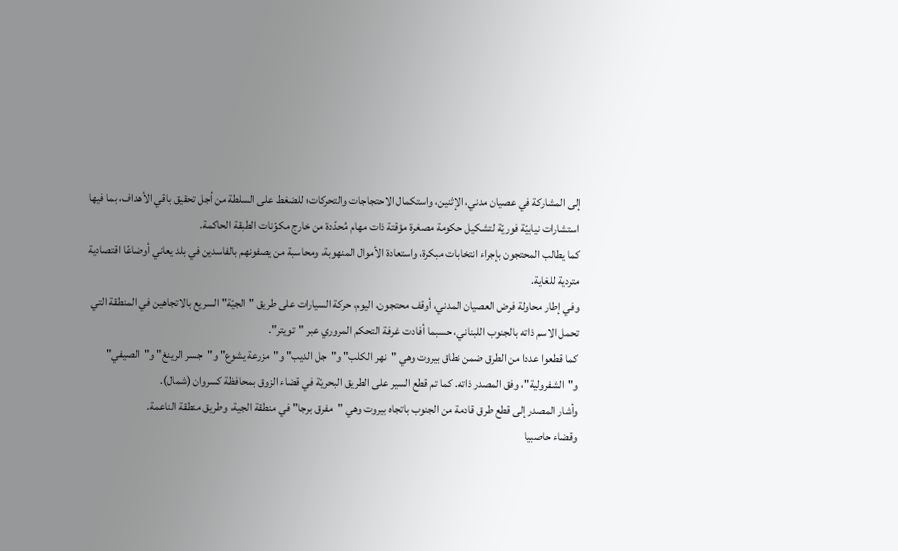إلى المشاركة في عصيان مدني، الإثنين، واستكمال الاحتجاجات والتحركات؛ للضغط على السلطة من أجل تحقيق باقي الأهداف، بما فيها استشارات نيابيّة فوريّة لتشكيل حكومة مصغرة مؤقتة ذات مهام مُحدّدة من خارج مكوّنات الطبقة الحاكمة.
كما يطالب المحتجون بإجراء انتخابات مبكرة، واستعادة الأموال المنهوبة، ومحاسبة من يصفونهم بالفاسدين في بلد يعاني أوضاعًا اقتصادية متردية للغاية.
وفي إطار محاولة فرض العصيان المدني، أوقف محتجون، اليوم، حركة السيارات على طريق "الجيّة" السريع بالاتجاهين في المنطقة التي تحمل الاسم ذاته بالجنوب اللبناني، حسبما أفادت غرفة التحكم المروري عبر "تويتر".
كما قطعوا عددا من الطرق ضمن نطاق بيروت وهي "نهر الكلب" و"جل الديب" و"مزرعة يشوع" و"جسر الرينغ" و"الصيفي" و"الشفرولية"، وفق المصدر ذاته. كما تم قطع السير على الطريق البحريّة في قضاء الزوق بمحافظة كسروان (شمال).
وأشار المصدر إلى قطع طرق قادمة من الجنوب باتجاه بيروت وهي "مفرق برجا" في منطقة الجية، وطريق منطقة الناعمة.
وقضاء حاصبيا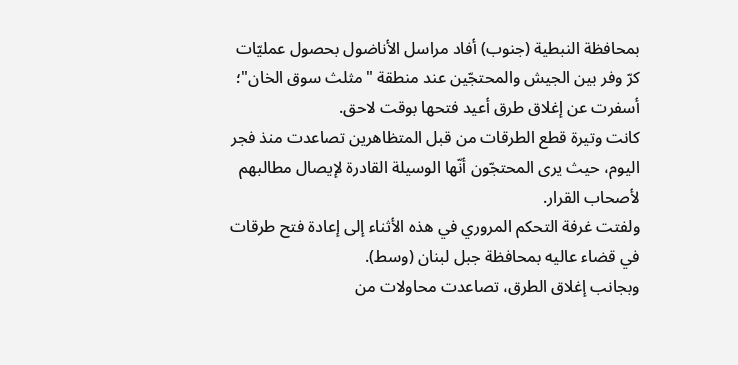بمحافظة النبطية (جنوب) أفاد مراسل الأناضول بحصول عمليّات كرّ وفر بين الجيش والمحتجّين عند منطقة "مثلث سوق الخان"؛ أسفرت عن إغلاق طرق أعيد فتحها بوقت لاحق.
كانت وتيرة قطع الطرقات من قبل المتظاهرين تصاعدت منذ فجر اليوم، حيث يرى المحتجّون أنّها الوسيلة القادرة لإيصال مطالبهم لأصحاب القرار.
ولفتت غرفة التحكم المروري في هذه الأثناء إلى إعادة فتح طرقات في قضاء عاليه بمحافظة جبل لبنان (وسط).
وبجانب إغلاق الطرق، تصاعدت محاولات من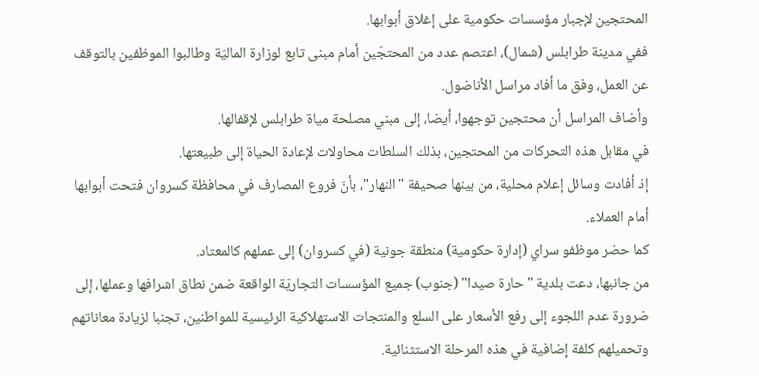المحتجين لإجبار مؤسسات حكومية على إغلاق أبوابها.
ففي مدينة طرابلس (شمال)، اعتصم عدد من المحتجّين أمام مبنى تابع لوزارة الماليّة وطالبوا الموظفين بالتوقف عن العمل، وفق ما أفاد مراسل الأناضول.
وأضاف المراسل أن محتجين توجهوا، أيضا، إلى مبني مصلحة مياة طرابلس لإقفالها.
في مقابل هذه التحركات من المحتجين، بذلك السلطات محاولات لإعادة الحياة إلى طبيعتها.
إذ أفادت وسائل إعلام محلية، من بينها صحيفة "النهار"، بأنّ فروع المصارف في محافظة كسروان فتحت أبوابها أمام العملاء.
كما حضر موظفو سراي (إدارة حكومية) منطقة جونية (في كسروان) إلى عملهم كالمعتاد.
من جانبها، دعت بلدية "حارة صيدا" (جنوب) جميع المؤسسات التجاريّة الواقعة ضمن نطاق اشرافها وعملها، إلى ضرورة عدم اللجوء إلى رفع الأسعار على السلع والمنتجات الاستهلاكية الرئيسية للمواطنين، تجنبا لزيادة معاناتهم وتحميلهم كلفة إضافية في هذه المرحلة الاستثنائية.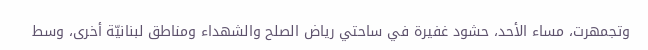وتجمهرت، مساء الأحد، حشود غفيرة في ساحتي رياض الصلح والشهداء ومناطق لبنانيّة أخرى، وسط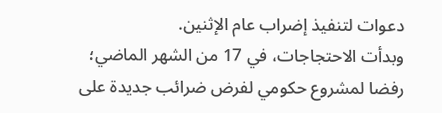دعوات لتنفيذ إضراب عام الإثنين.
وبدأت الاحتجاجات، في 17 من الشهر الماضي؛ رفضا لمشروع حكومي لفرض ضرائب جديدة على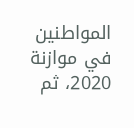المواطنين في موازنة 2020، ثم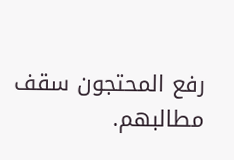رفع المحتجون سقف مطالبهم.